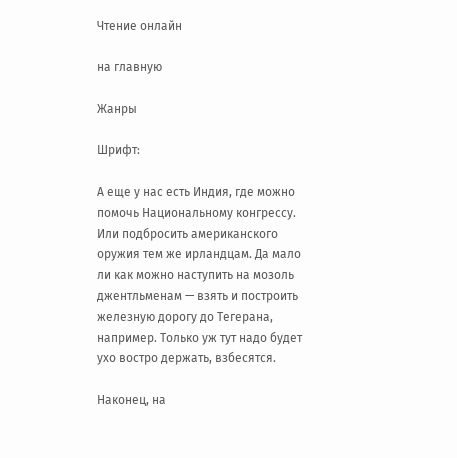Чтение онлайн

на главную

Жанры

Шрифт:

А еще у нас есть Индия, где можно помочь Национальному конгрессу. Или подбросить американского оружия тем же ирландцам. Да мало ли как можно наступить на мозоль джентльменам — взять и построить железную дорогу до Тегерана, например. Только уж тут надо будет ухо востро держать, взбесятся.

Наконец, на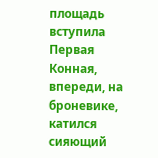площадь вступила Первая Конная, впереди, на броневике, катился сияющий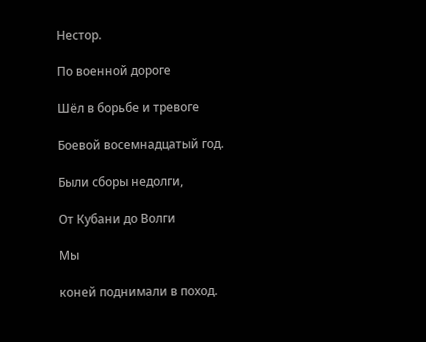Нестор.

По военной дороге

Шёл в борьбе и тревоге

Боевой восемнадцатый год.

Были сборы недолги,

От Кубани до Волги

Мы

коней поднимали в поход.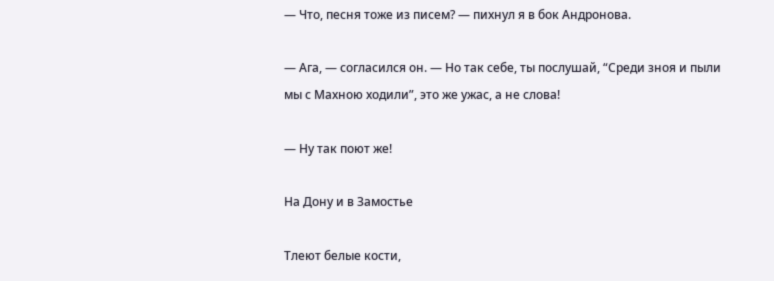— Что, песня тоже из писем? — пихнул я в бок Андронова.

— Ага, — согласился он. — Но так себе, ты послушай, “Среди зноя и пыли мы с Махною ходили”, это же ужас, а не слова!

— Ну так поют же!

На Дону и в Замостье

Тлеют белые кости,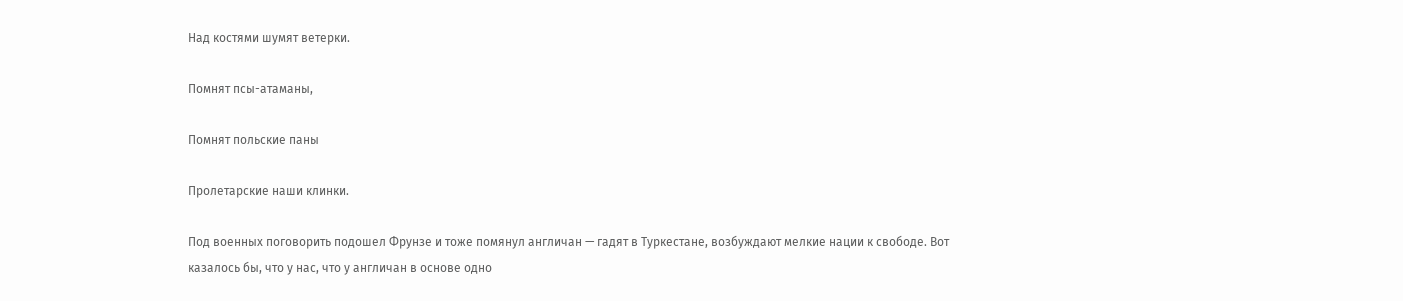Над костями шумят ветерки.

Помнят псы-атаманы,

Помнят польские паны

Пролетарские наши клинки.

Под военных поговорить подошел Фрунзе и тоже помянул англичан — гадят в Туркестане, возбуждают мелкие нации к свободе. Вот казалось бы, что у нас, что у англичан в основе одно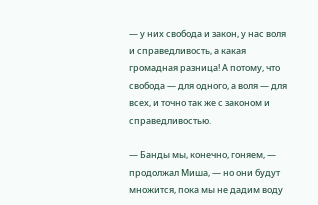— у них свобода и закон, у нас воля и справедливость, а какая громадная разница! А потому, что свобода — для одного, а воля — для всех, и точно так же с законом и справедливостью.

— Банды мы, конечно, гоняем, — продолжал Миша, — но они будут множится, пока мы не дадим воду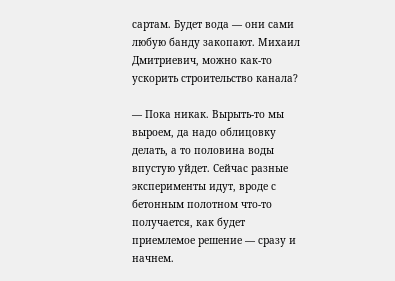сартам. Будет вода — они сами любую банду закопают. Михаил Дмитриевич, можно как-то ускорить строительство канала?

— Пока никак. Вырыть-то мы выроем, да надо облицовку делать, а то половина воды впустую уйдет. Сейчас разные эксперименты идут, вроде с бетонным полотном что-то получается, как будет приемлемое решение — сразу и начнем.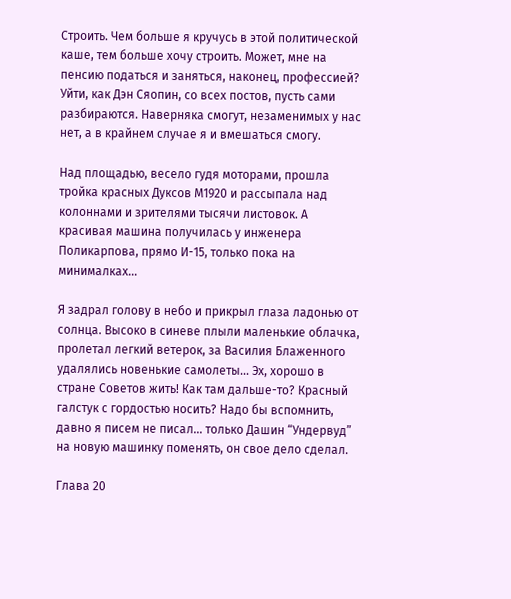Строить. Чем больше я кручусь в этой политической каше, тем больше хочу строить. Может, мне на пенсию податься и заняться, наконец, профессией? Уйти, как Дэн Сяопин, со всех постов, пусть сами разбираются. Наверняка смогут, незаменимых у нас нет, а в крайнем случае я и вмешаться смогу.

Над площадью, весело гудя моторами, прошла тройка красных Дуксов М1920 и рассыпала над колоннами и зрителями тысячи листовок. А красивая машина получилась у инженера Поликарпова, прямо И-15, только пока на минималках…

Я задрал голову в небо и прикрыл глаза ладонью от солнца. Высоко в синеве плыли маленькие облачка, пролетал легкий ветерок, за Василия Блаженного удалялись новенькие самолеты… Эх, хорошо в стране Советов жить! Как там дальше-то? Красный галстук с гордостью носить? Надо бы вспомнить, давно я писем не писал… только Дашин “Ундервуд” на новую машинку поменять, он свое дело сделал.

Глава 20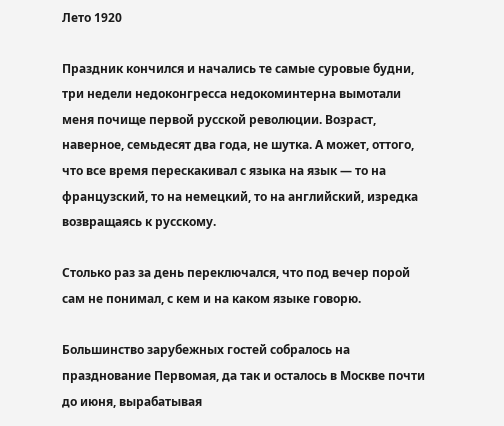Лето 1920

Праздник кончился и начались те самые суровые будни, три недели недоконгресса недокоминтерна вымотали меня почище первой русской революции. Возраст, наверное, семьдесят два года, не шутка. А может, оттого, что все время перескакивал с языка на язык — то на французский, то на немецкий, то на английский, изредка возвращаясь к русскому.

Столько раз за день переключался, что под вечер порой сам не понимал, с кем и на каком языке говорю.

Большинство зарубежных гостей собралось на празднование Первомая, да так и осталось в Москве почти до июня, вырабатывая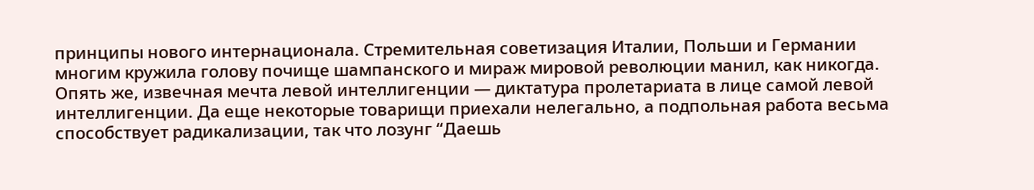принципы нового интернационала. Стремительная советизация Италии, Польши и Германии многим кружила голову почище шампанского и мираж мировой революции манил, как никогда. Опять же, извечная мечта левой интеллигенции — диктатура пролетариата в лице самой левой интеллигенции. Да еще некоторые товарищи приехали нелегально, а подпольная работа весьма способствует радикализации, так что лозунг “Даешь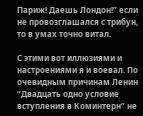Париж! Даешь Лондон!” если не провозглашался с трибун, то в умах точно витал.

С этими вот иллюзиями и настроениями я и воевал. По очевидным причинам Ленин “Двадцать одно условие вступления в Коминтерн” не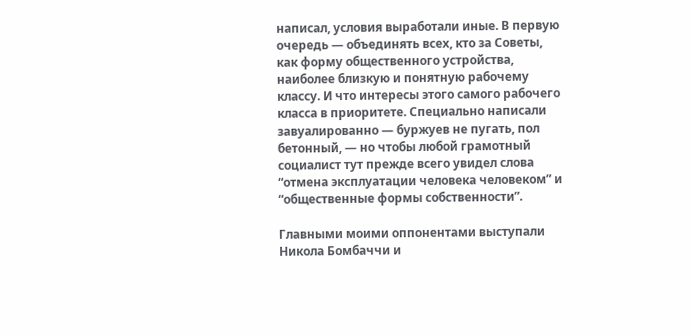написал, условия выработали иные. В первую очередь — объединять всех, кто за Советы, как форму общественного устройства, наиболее близкую и понятную рабочему классу. И что интересы этого самого рабочего класса в приоритете. Специально написали завуалированно — буржуев не пугать, пол бетонный, — но чтобы любой грамотный социалист тут прежде всего увидел слова “отмена эксплуатации человека человеком” и “общественные формы собственности”.

Главными моими оппонентами выступали Никола Бомбаччи и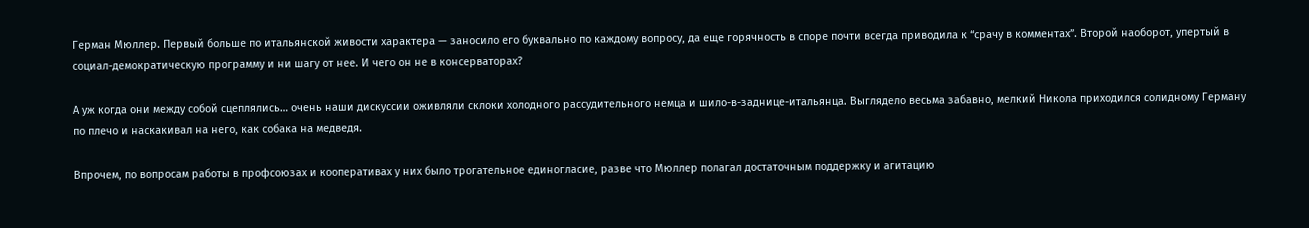Герман Мюллер. Первый больше по итальянской живости характера — заносило его буквально по каждому вопросу, да еще горячность в споре почти всегда приводила к “срачу в комментах”. Второй наоборот, упертый в социал-демократическую программу и ни шагу от нее. И чего он не в консерваторах?

А уж когда они между собой сцеплялись… очень наши дискуссии оживляли склоки холодного рассудительного немца и шило-в-заднице-итальянца. Выглядело весьма забавно, мелкий Никола приходился солидному Герману по плечо и наскакивал на него, как собака на медведя.

Впрочем, по вопросам работы в профсоюзах и кооперативах у них было трогательное единогласие, разве что Мюллер полагал достаточным поддержку и агитацию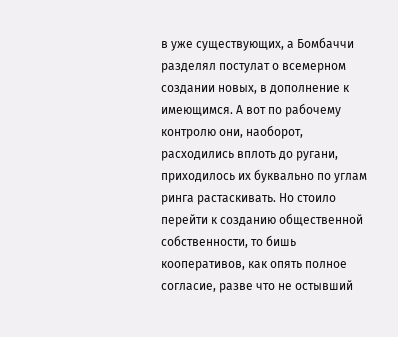в уже существующих, а Бомбаччи разделял постулат о всемерном создании новых, в дополнение к имеющимся. А вот по рабочему контролю они, наоборот, расходились вплоть до ругани, приходилось их буквально по углам ринга растаскивать. Но стоило перейти к созданию общественной собственности, то бишь кооперативов, как опять полное согласие, разве что не остывший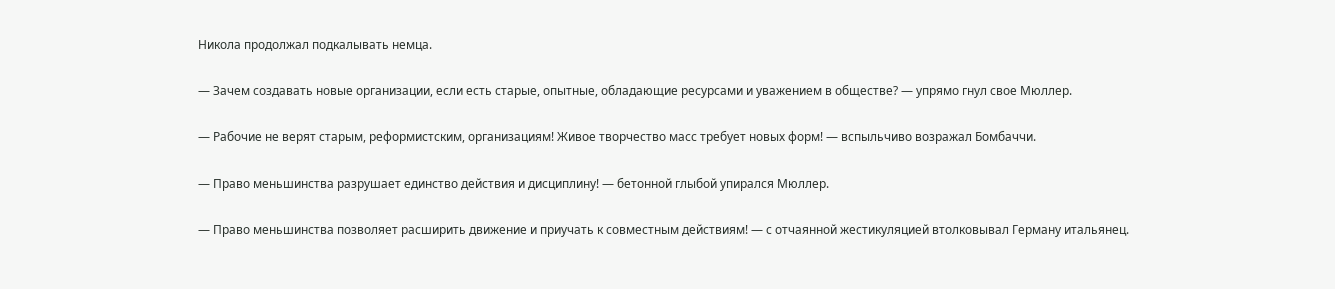Никола продолжал подкалывать немца.

— Зачем создавать новые организации, если есть старые, опытные, обладающие ресурсами и уважением в обществе? — упрямо гнул свое Мюллер.

— Рабочие не верят старым, реформистским, организациям! Живое творчество масс требует новых форм! — вспыльчиво возражал Бомбаччи.

— Право меньшинства разрушает единство действия и дисциплину! — бетонной глыбой упирался Мюллер.

— Право меньшинства позволяет расширить движение и приучать к совместным действиям! — с отчаянной жестикуляцией втолковывал Герману итальянец.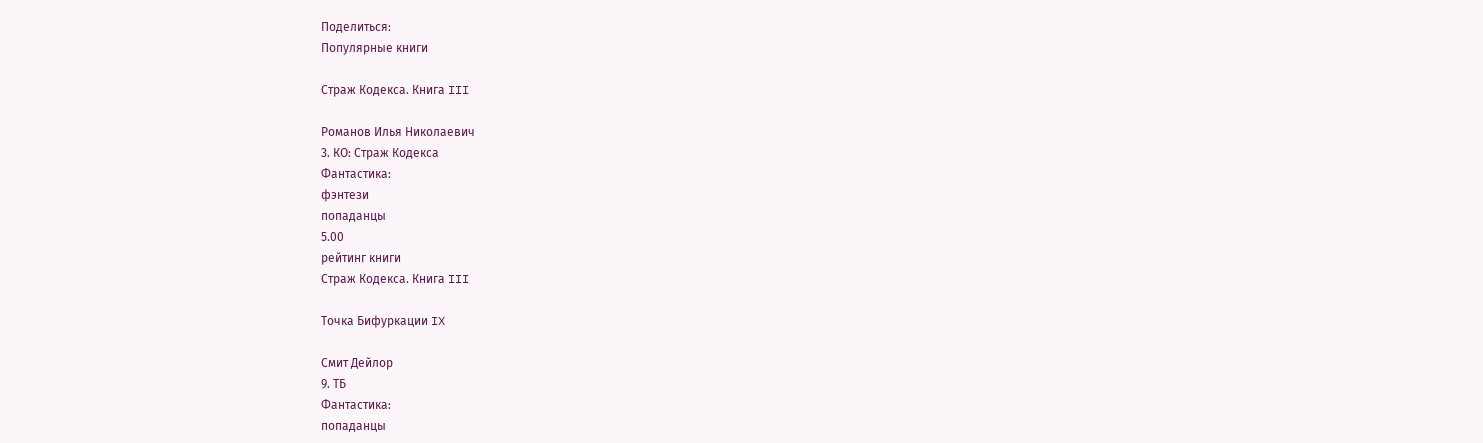Поделиться:
Популярные книги

Страж Кодекса. Книга III

Романов Илья Николаевич
3. КО: Страж Кодекса
Фантастика:
фэнтези
попаданцы
5.00
рейтинг книги
Страж Кодекса. Книга III

Точка Бифуркации IX

Смит Дейлор
9. ТБ
Фантастика:
попаданцы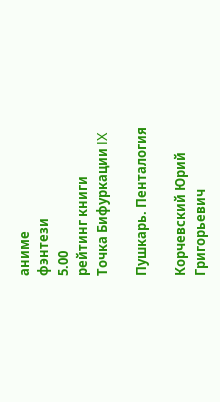аниме
фэнтези
5.00
рейтинг книги
Точка Бифуркации IX

Пушкарь. Пенталогия

Корчевский Юрий Григорьевич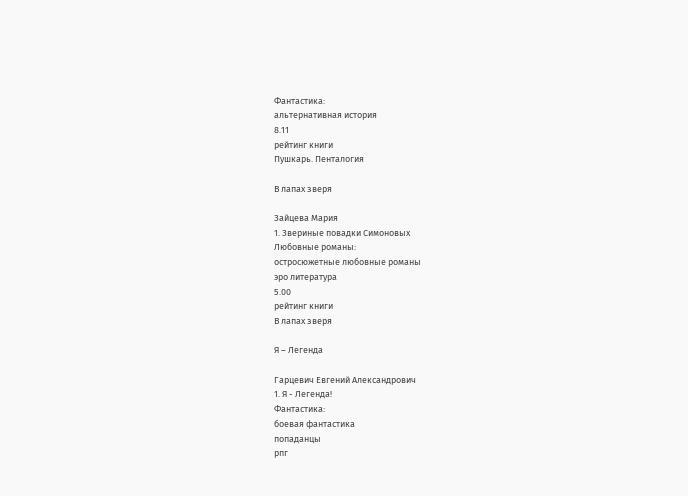Фантастика:
альтернативная история
8.11
рейтинг книги
Пушкарь. Пенталогия

В лапах зверя

Зайцева Мария
1. Звериные повадки Симоновых
Любовные романы:
остросюжетные любовные романы
эро литература
5.00
рейтинг книги
В лапах зверя

Я – Легенда

Гарцевич Евгений Александрович
1. Я - Легенда!
Фантастика:
боевая фантастика
попаданцы
рпг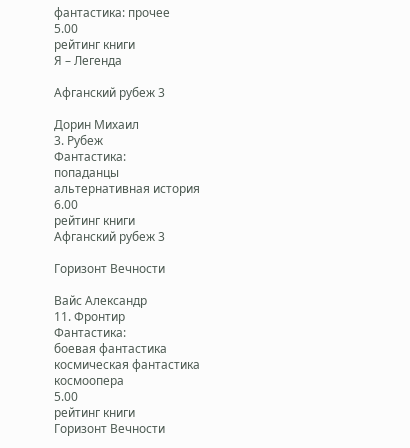фантастика: прочее
5.00
рейтинг книги
Я – Легенда

Афганский рубеж 3

Дорин Михаил
3. Рубеж
Фантастика:
попаданцы
альтернативная история
6.00
рейтинг книги
Афганский рубеж 3

Горизонт Вечности

Вайс Александр
11. Фронтир
Фантастика:
боевая фантастика
космическая фантастика
космоопера
5.00
рейтинг книги
Горизонт Вечности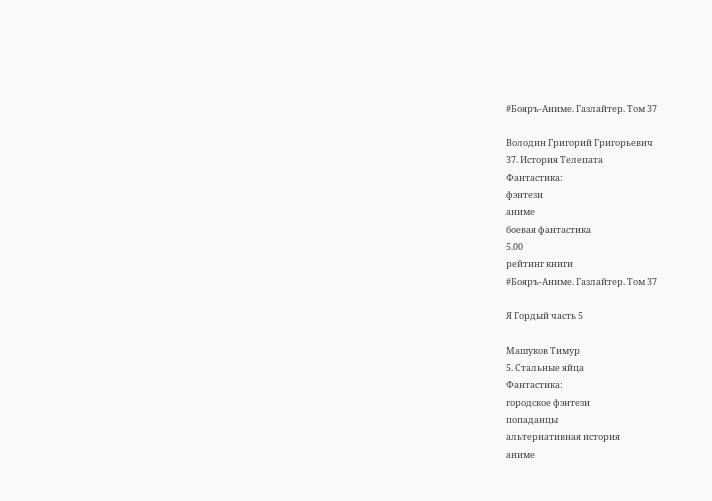#Бояръ-Аниме. Газлайтер. Том 37

Володин Григорий Григорьевич
37. История Телепата
Фантастика:
фэнтези
аниме
боевая фантастика
5.00
рейтинг книги
#Бояръ-Аниме. Газлайтер. Том 37

Я Гордый часть 5

Машуков Тимур
5. Стальные яйца
Фантастика:
городское фэнтези
попаданцы
альтернативная история
аниме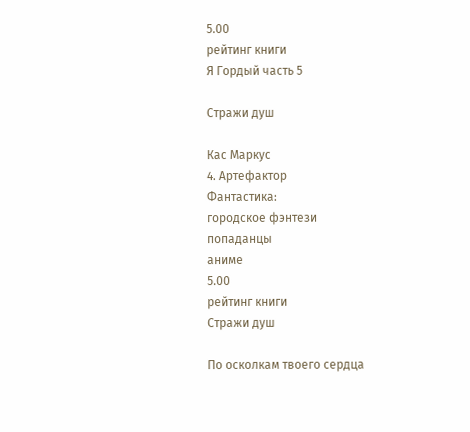5.00
рейтинг книги
Я Гордый часть 5

Стражи душ

Кас Маркус
4. Артефактор
Фантастика:
городское фэнтези
попаданцы
аниме
5.00
рейтинг книги
Стражи душ

По осколкам твоего сердца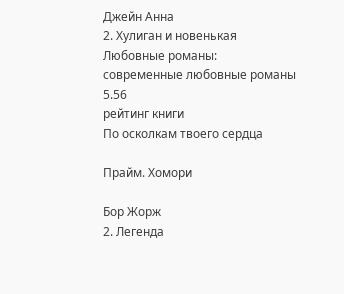Джейн Анна
2. Хулиган и новенькая
Любовные романы:
современные любовные романы
5.56
рейтинг книги
По осколкам твоего сердца

Прайм. Хомори

Бор Жорж
2. Легенда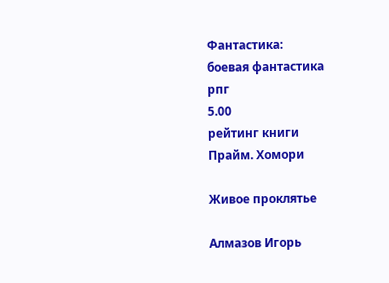Фантастика:
боевая фантастика
рпг
5.00
рейтинг книги
Прайм. Хомори

Живое проклятье

Алмазов Игорь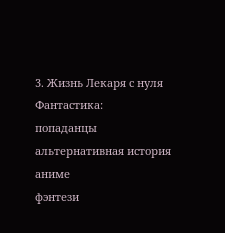3. Жизнь Лекаря с нуля
Фантастика:
попаданцы
альтернативная история
аниме
фэнтези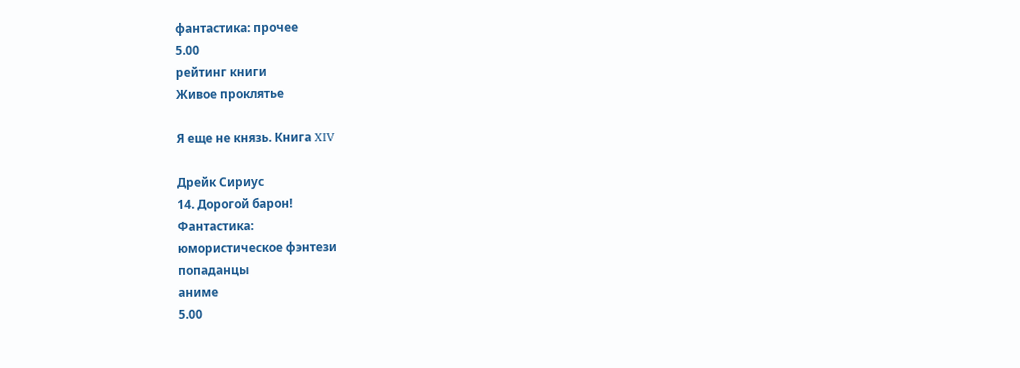фантастика: прочее
5.00
рейтинг книги
Живое проклятье

Я еще не князь. Книга XIV

Дрейк Сириус
14. Дорогой барон!
Фантастика:
юмористическое фэнтези
попаданцы
аниме
5.00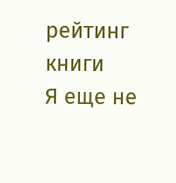рейтинг книги
Я еще не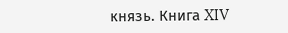князь. Книга XIV